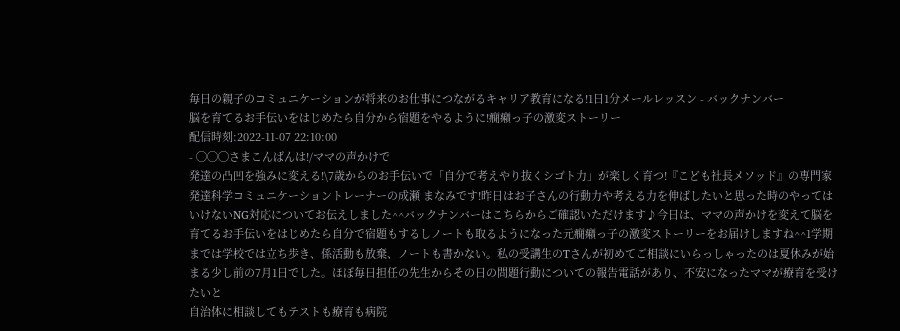毎日の親子のコミュニケーションが将来のお仕事につながるキャリア教育になる!1日1分メールレッスン - バックナンバー
脳を育てるお手伝いをはじめたら自分から宿題をやるように!癇癪っ子の激変ストーリー
配信時刻:2022-11-07 22:10:00
- ◯◯◯さまこんばんは!/ママの声かけで
発達の凸凹を強みに変える!\7歳からのお手伝いで「自分で考えやり抜くシゴト力」が楽しく育つ!『こども社長メソッド』の専門家発達科学コミュニケーショントレーナーの成瀬 まなみです!昨日はお子さんの行動力や考える力を伸ばしたいと思った時のやってはいけないNG対応についてお伝えしました^^バックナンバーはこちらからご確認いただけます♪今日は、ママの声かけを変えて脳を育てるお手伝いをはじめたら自分で宿題もするしノートも取るようになった元癇癪っ子の激変ストーリーをお届けしますね^^1学期までは学校では立ち歩き、係活動も放棄、ノートも書かない。私の受講生のTさんが初めてご相談にいらっしゃったのは夏休みが始まる少し前の7月1日でした。ほぼ毎日担任の先生からその日の問題行動についての報告電話があり、不安になったママが療育を受けたいと
自治体に相談してもテストも療育も病院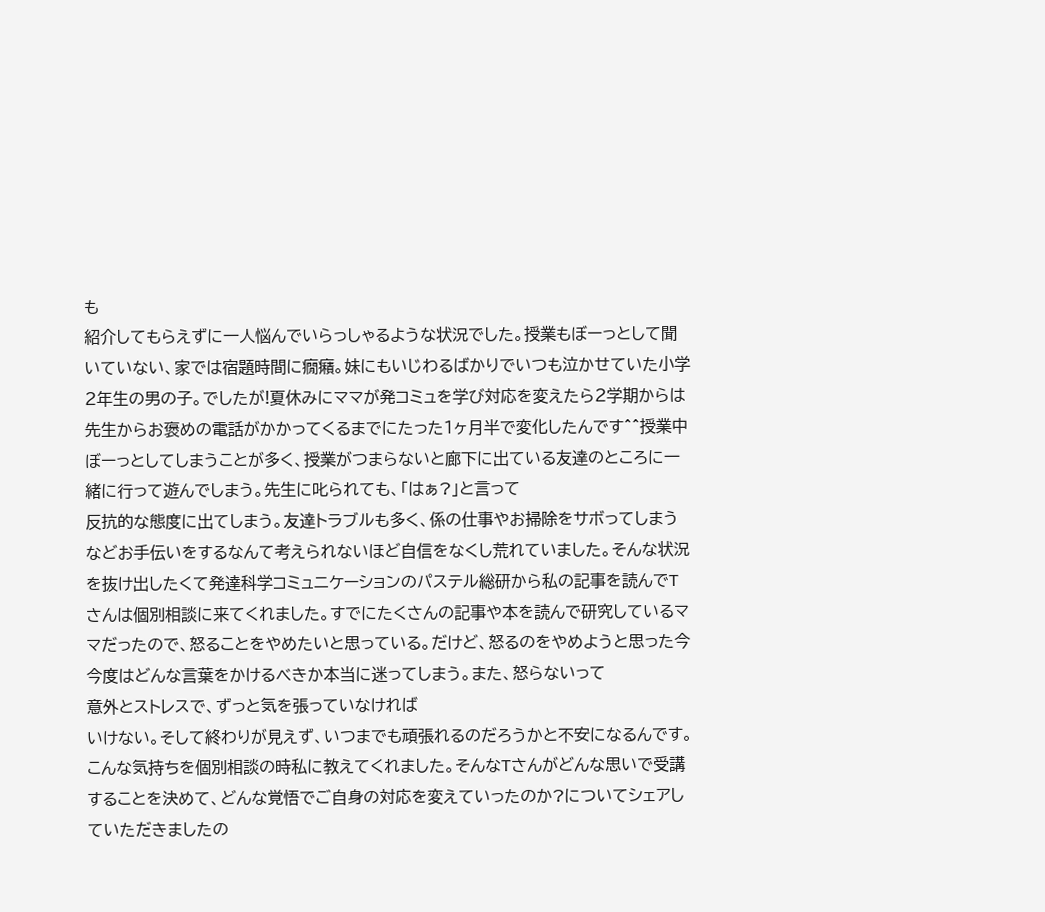も
紹介してもらえずに一人悩んでいらっしゃるような状況でした。授業もぼーっとして聞いていない、家では宿題時間に癇癪。妹にもいじわるばかりでいつも泣かせていた小学2年生の男の子。でしたが!夏休みにママが発コミュを学び対応を変えたら2学期からは先生からお褒めの電話がかかってくるまでにたった1ヶ月半で変化したんです^^授業中ぼーっとしてしまうことが多く、授業がつまらないと廊下に出ている友達のところに一緒に行って遊んでしまう。先生に叱られても、「はぁ?」と言って
反抗的な態度に出てしまう。友達トラブルも多く、係の仕事やお掃除をサボってしまうなどお手伝いをするなんて考えられないほど自信をなくし荒れていました。そんな状況を抜け出したくて発達科学コミュニケーションのパステル総研から私の記事を読んでTさんは個別相談に来てくれました。すでにたくさんの記事や本を読んで研究しているママだったので、怒ることをやめたいと思っている。だけど、怒るのをやめようと思った今今度はどんな言葉をかけるべきか本当に迷ってしまう。また、怒らないって
意外とストレスで、ずっと気を張っていなければ
いけない。そして終わりが見えず、いつまでも頑張れるのだろうかと不安になるんです。こんな気持ちを個別相談の時私に教えてくれました。そんなTさんがどんな思いで受講することを決めて、どんな覚悟でご自身の対応を変えていったのか?についてシェアしていただきましたの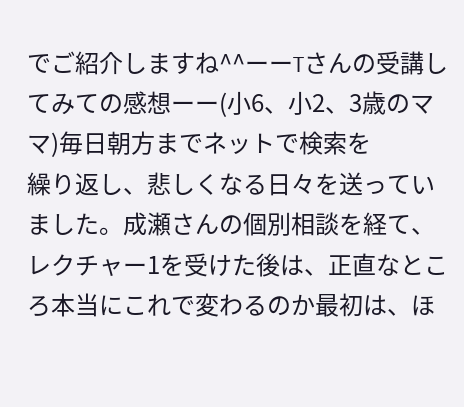でご紹介しますね^^ーーTさんの受講してみての感想ーー(小6、小2、3歳のママ)毎日朝方までネットで検索を
繰り返し、悲しくなる日々を送っていました。成瀬さんの個別相談を経て、レクチャー1を受けた後は、正直なところ本当にこれで変わるのか最初は、ほ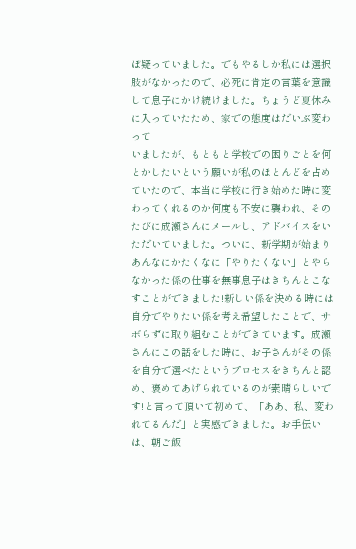ぼ疑っていました。でもやるしか私には選択肢がなかったので、必死に肯定の言葉を意識して息子にかけ続けました。ちょうど夏休みに入っていたため、家での態度はだいぶ変わって
いましたが、もともと学校での困りごとを何とかしたいという願いが私のほとんどを占めていたので、本当に学校に行き始めた時に変わってくれるのか何度も不安に襲われ、そのたびに成瀬さんにメールし、アドバイスをいただいていました。ついに、新学期が始まりあんなにかたくなに「やりたくない」とやらなかった係の仕事を無事息子はきちんとこなすことができました!新しい係を決める時には自分でやりたい係を考え希望したことで、サボらずに取り組むことができています。成瀬さんにこの話をした時に、お子さんがその係を自分で選べたというプロセスをきちんと認め、褒めてあげられているのが素晴らしいです!と言って頂いて初めて、「ああ、私、変われてるんだ」と実感できました。お手伝いは、朝ご飯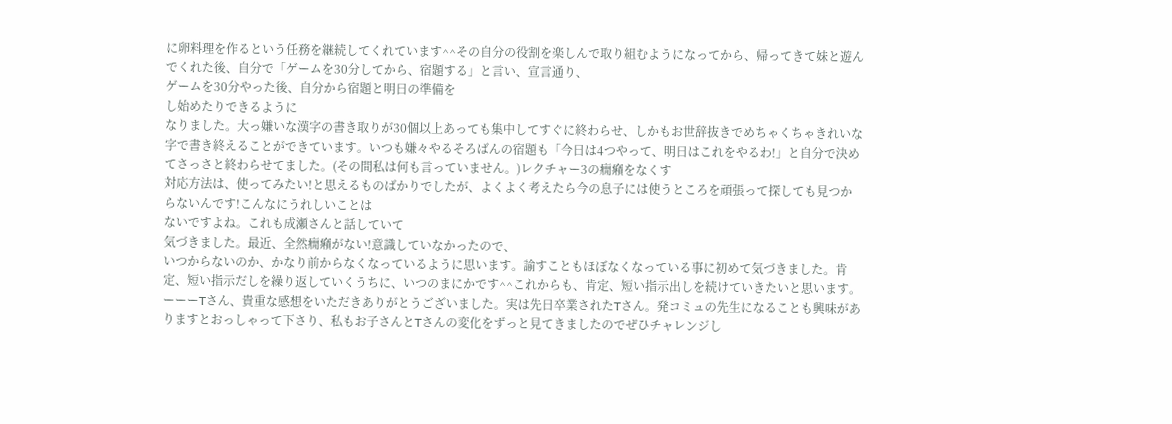に卵料理を作るという任務を継続してくれています^^その自分の役割を楽しんで取り組むようになってから、帰ってきて妹と遊んでくれた後、自分で「ゲームを30分してから、宿題する」と言い、宣言通り、
ゲームを30分やった後、自分から宿題と明日の準備を
し始めたりできるように
なりました。大っ嫌いな漢字の書き取りが30個以上あっても集中してすぐに終わらせ、しかもお世辞抜きでめちゃくちゃきれいな字で書き終えることができています。いつも嫌々やるそろばんの宿題も「今日は4つやって、明日はこれをやるわ!」と自分で決めてさっさと終わらせてました。(その間私は何も言っていません。)レクチャー3の癇癪をなくす
対応方法は、使ってみたい!と思えるものばかりでしたが、よくよく考えたら今の息子には使うところを頑張って探しても見つからないんです!こんなにうれしいことは
ないですよね。これも成瀬さんと話していて
気づきました。最近、全然癇癪がない!意識していなかったので、
いつからないのか、かなり前からなくなっているように思います。諭すこともほぼなくなっている事に初めて気づきました。肯定、短い指示だしを繰り返していくうちに、いつのまにかです^^これからも、肯定、短い指示出しを続けていきたいと思います。ーーーTさん、貴重な感想をいただきありがとうございました。実は先日卒業されたTさん。発コミュの先生になることも興味がありますとおっしゃって下さり、私もお子さんとTさんの変化をずっと見てきましたのでぜひチャレンジし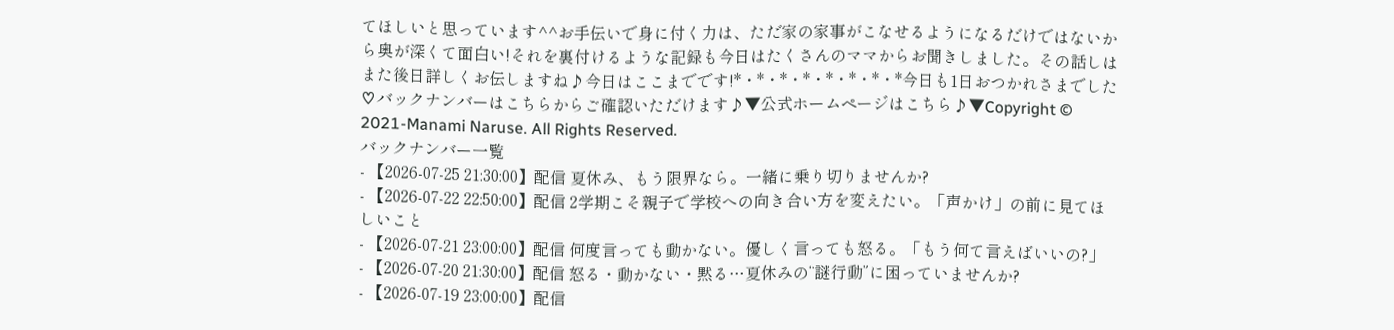てほしいと思っています^^お手伝いで身に付く力は、ただ家の家事がこなせるようになるだけではないから奥が深くて面白い!それを裏付けるような記録も今日はたくさんのママからお聞きしました。その話しはまた後日詳しくお伝しますね♪今日はここまでです!*・*・*・*・*・*・*・*今日も1日おつかれさまでした♡バックナンバーはこちらからご確認いただけます♪▼公式ホームページはこちら♪▼Copyright © 2021-Manami Naruse. All Rights Reserved.
バックナンバー一覧
- 【2026-07-25 21:30:00】配信 夏休み、もう限界なら。一緒に乗り切りませんか?
- 【2026-07-22 22:50:00】配信 2学期こそ親子で学校への向き合い方を変えたい。「声かけ」の前に見てほしいこと
- 【2026-07-21 23:00:00】配信 何度言っても動かない。優しく言っても怒る。「もう何て言えばいいの?」
- 【2026-07-20 21:30:00】配信 怒る・動かない・黙る…夏休みの“謎行動”に困っていませんか?
- 【2026-07-19 23:00:00】配信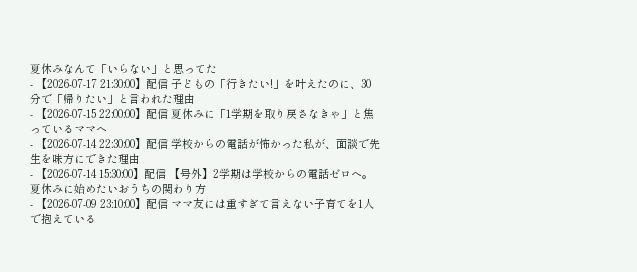夏休みなんて「いらない」と思ってた
- 【2026-07-17 21:30:00】配信 子どもの「行きたい!」を叶えたのに、30分で「帰りたい」と言われた理由
- 【2026-07-15 22:00:00】配信 夏休みに「1学期を取り戻さなきゃ」と焦っているママへ
- 【2026-07-14 22:30:00】配信 学校からの電話が怖かった私が、面談で先生を味方にできた理由
- 【2026-07-14 15:30:00】配信 【号外】2学期は学校からの電話ゼロへ。夏休みに始めたいおうちの関わり方
- 【2026-07-09 23:10:00】配信 ママ友には重すぎて言えない子育てを1人で抱えている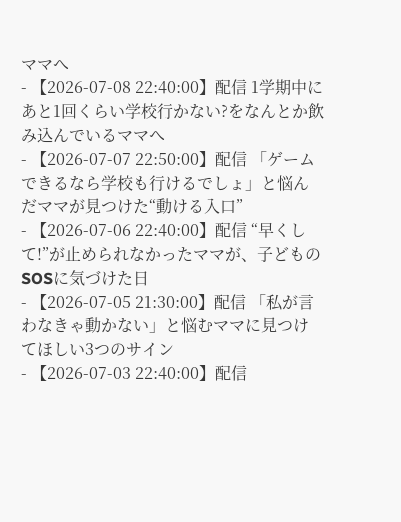ママへ
- 【2026-07-08 22:40:00】配信 1学期中にあと1回くらい学校行かない?をなんとか飲み込んでいるママへ
- 【2026-07-07 22:50:00】配信 「ゲームできるなら学校も行けるでしょ」と悩んだママが見つけた“動ける入口”
- 【2026-07-06 22:40:00】配信 “早くして!”が止められなかったママが、子どものSOSに気づけた日
- 【2026-07-05 21:30:00】配信 「私が言わなきゃ動かない」と悩むママに見つけてほしい3つのサイン
- 【2026-07-03 22:40:00】配信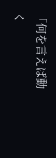「何を言えば動く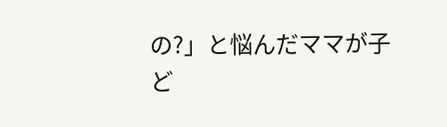の?」と悩んだママが子ど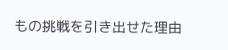もの挑戦を引き出せた理由